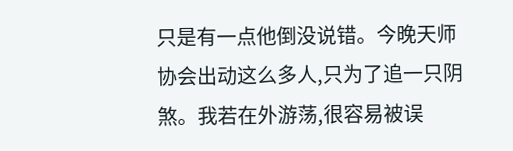只是有一点他倒没说错。今晚天师协会出动这么多人,只为了追一只阴煞。我若在外游荡,很容易被误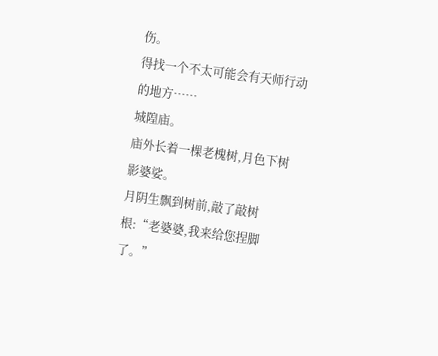伤。
得找一个不太可能会有天师行动的地方……
城隍庙。
庙外长着一棵老槐树,月色下树影婆娑。
月阴生飘到树前,敲了敲树根:“老婆婆,我来给您捏脚了。”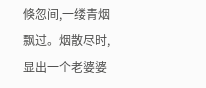倏忽间,一缕青烟飘过。烟散尽时,显出一个老婆婆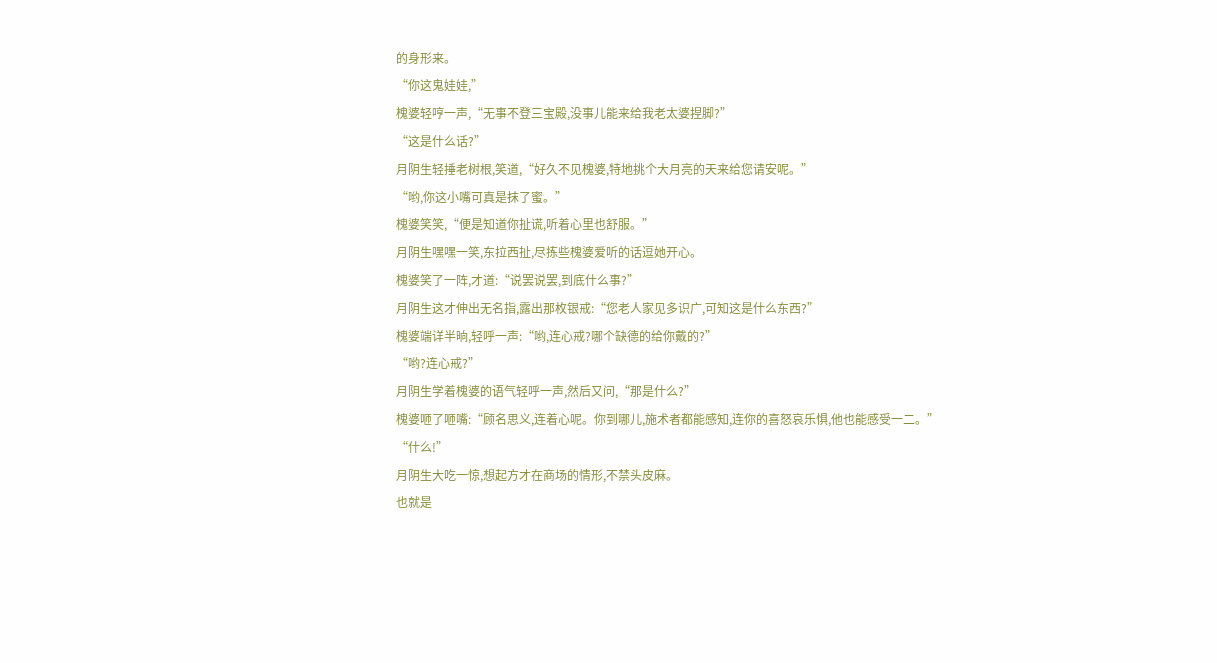的身形来。
“你这鬼娃娃,”
槐婆轻哼一声,“无事不登三宝殿,没事儿能来给我老太婆捏脚?”
“这是什么话?”
月阴生轻捶老树根,笑道,“好久不见槐婆,特地挑个大月亮的天来给您请安呢。”
“哟,你这小嘴可真是抹了蜜。”
槐婆笑笑,“便是知道你扯谎,听着心里也舒服。”
月阴生嘿嘿一笑,东拉西扯,尽拣些槐婆爱听的话逗她开心。
槐婆笑了一阵,才道:“说罢说罢,到底什么事?”
月阴生这才伸出无名指,露出那枚银戒:“您老人家见多识广,可知这是什么东西?”
槐婆端详半晌,轻呼一声:“哟,连心戒?哪个缺德的给你戴的?”
“哟?连心戒?”
月阴生学着槐婆的语气轻呼一声,然后又问,“那是什么?”
槐婆咂了咂嘴:“顾名思义,连着心呢。你到哪儿,施术者都能感知,连你的喜怒哀乐惧,他也能感受一二。”
“什么!”
月阴生大吃一惊,想起方才在商场的情形,不禁头皮麻。
也就是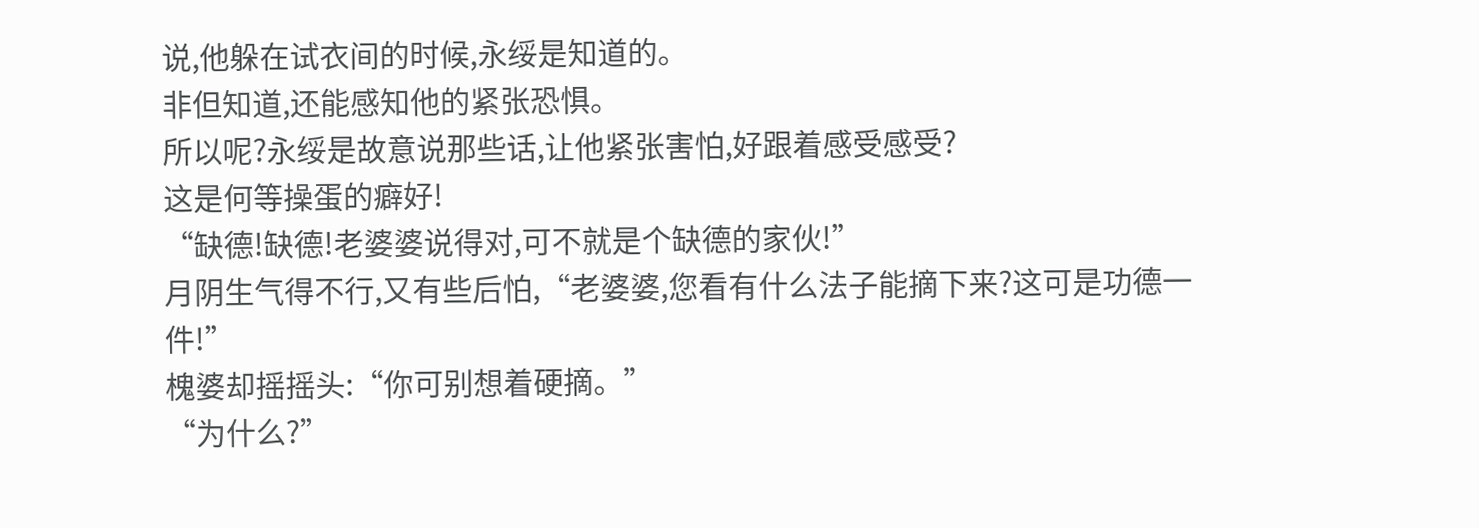说,他躲在试衣间的时候,永绥是知道的。
非但知道,还能感知他的紧张恐惧。
所以呢?永绥是故意说那些话,让他紧张害怕,好跟着感受感受?
这是何等操蛋的癖好!
“缺德!缺德!老婆婆说得对,可不就是个缺德的家伙!”
月阴生气得不行,又有些后怕,“老婆婆,您看有什么法子能摘下来?这可是功德一件!”
槐婆却摇摇头:“你可别想着硬摘。”
“为什么?”